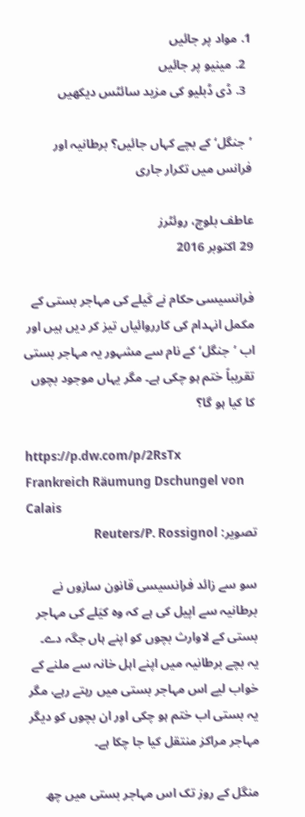1. مواد پر جائیں
  2. مینیو پر جائیں
  3. ڈی ڈبلیو کی مزید سائٹس دیکھیں

’جنگل‘ کے بچے کہاں جائیں؟ برطانیہ اور فرانس میں تکرار جاری

عاطف بلوچ، روئٹرز
29 اکتوبر 2016

فرانسیسی حکام نے کَیلے کی مہاجر بستی کے مکمل انہدام کی کارروائیاں تیز کر دیں ہیں اور اب ’جنگل‘ کے نام سے مشہور یہ مہاجر بستی تقریباً ختم ہو چکی ہے۔ مگر یہاں موجود بچوں کا کیا ہو گا؟

https://p.dw.com/p/2RsTx
Frankreich Räumung Dschungel von Calais
تصویر: Reuters/P. Rossignol

سو سے زائد فرانسیسی قانون سازوں نے برطانیہ سے اپیل کی ہے کہ وہ کیَلے کی مہاجر بستی کے لاوارث بچوں کو اپنے ہاں جگہ دے۔ یہ بچے برطانیہ میں اپنے اہل خانہ سے ملنے کے خواب لیے اس مہاجر بستی میں رہتے رہے، مگر یہ بستی اب ختم ہو چکی اور ان بچوں کو دیگر مہاجر مراکز منتقل کیا جا چکا ہے۔

منگل کے روز تک اس مہاجر بستی میں چھ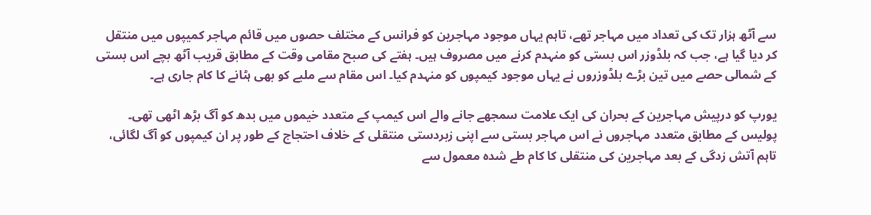سے آٹھ ہزار تک کی تعداد میں مہاجر تھے، تاہم یہاں موجود مہاجرین کو فرانس کے مختلف حصوں میں قائم مہاجر کمیپوں میں منتقل کر دیا گیا ہے، جب کہ بلڈوزر اس بستی کو منہدم کرنے میں مصروف ہیں۔ ہفتے کی صبح مقامی وقت کے مطابق قریب آٹھ بچے اس بستی کے شمالی حصے میں تین بڑے بلڈوزروں نے یہاں موجود کیمپوں کو منہدم کیا۔ اس مقام سے ملبے کو بھی ہٹانے کا کام جاری ہے۔

یورپ کو درپیش مہاجرین کے بحران کی ایک علامت سمجھے جانے والے اس کیمپ کے متعدد خیموں میں بدھ کو آگ بڑھ اٹھی تھی۔ پولیس کے مطابق متعدد مہاجروں نے اس مہاجر بستی سے اپنی زبردستی منتقلی کے خلاف احتجاج کے طور پر ان کیمپوں کو آگ لگائی، تاہم آتش زدگی کے بعد مہاجرین کی منتقلی کا کام طے شدہ معمول سے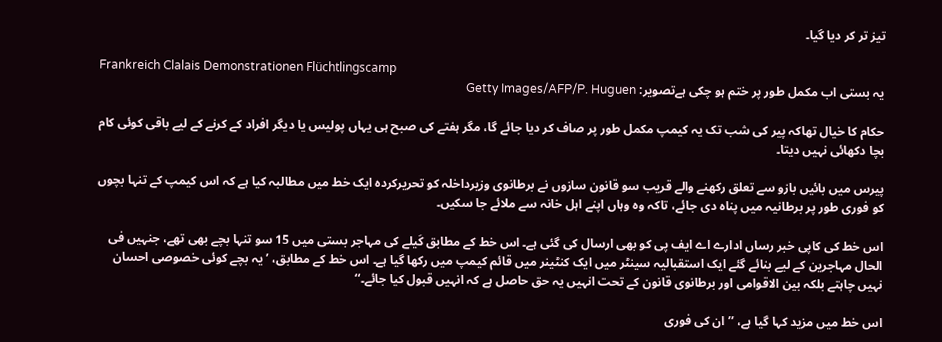تیز تر کر دیا گیا۔

Frankreich Clalais Demonstrationen Flüchtlingscamp
یہ بستی اب مکمل طور پر ختم ہو چکی ہےتصویر: Getty Images/AFP/P. Huguen

حکام کا خیال تھاکہ پیر کی شب تک یہ کیمپ مکمل طور پر صاف کر دیا جائے گا، مگر ہفتے کی صبح ہی یہاں پولیس یا دیگر افراد کے کرنے کے لیے باقی کوئی کام بچا دکھائی نہیں دیتا۔

پیرس میں بائیں بازو سے تعلق رکھنے والے قریب سو قانون سازوں نے برطانوی وزیرداخلہ کو تحریرکردہ ایک خط میں مطالبہ کیا ہے کہ اس کیمپ کے تنہا بچوں کو فوری طور پر برطانیہ میں پناہ دی جائے، تاکہ وہ وہاں اپنے اہل خانہ سے ملائے جا سکیں۔

اس خط کی کاپی خبر رساں ادارے اے ایف پی کو بھی ارسال کی گئی ہے۔ اس خط کے مطابق کَیلے کی مہاجر بستی میں 15 سو تنہا بچے بھی تھے، جنہیں فی الحال مہاجرین کے لیے بنائے گئے ایک استقبالیہ سینٹر میں ایک کنٹینر میں قائم کیمپ میں رکھا گیا ہے۔ اس خط کے مطابق، ’یہ بچے کوئی خصوصی احسان نہیں چاہتے بلکہ بین الاقوامی اور برطانوی قانون کے تحت انہیں یہ حق حاصل ہے کہ انہیں قبول کیا جائے۔‘‘

اس خط میں مزید کہا گیا ہے، ’’ان کی فوری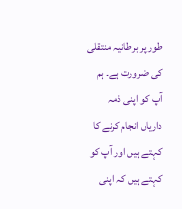طور پر برطانیہ منتقلی کی ضرورت ہے۔ ہم آپ کو اپنی ذمہ داریاں انجام کرنے کا کہتے ہیں اور آپ کو کہتے ہیں کہ اپنی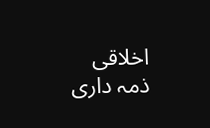اخلاقی ذمہ داری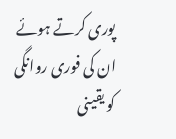پوری کرتے ہوئے ان کی فوری روانگی کو یقینی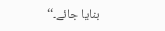بنایا جائے۔‘‘